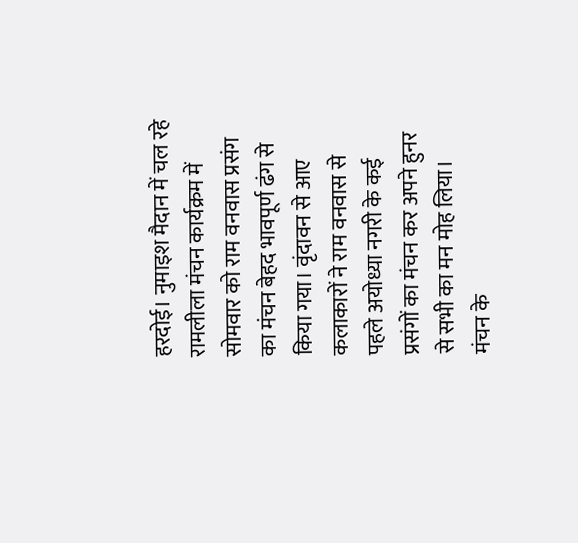हरदोई। नुमाइश मैदान में चल रहे रामलीला मंचन कार्यक्रम में सोमवार को राम वनवास प्रसंग का मंचन बेहद भावपूर्ण ढंग से किया गया। वृंदावन से आए कलाकारों ने राम वनवास से पहले अयोध्या नगरी के कई प्रसंगों का मंचन कर अपने हुनर से सभी का मन मोह लिया।
मंचन के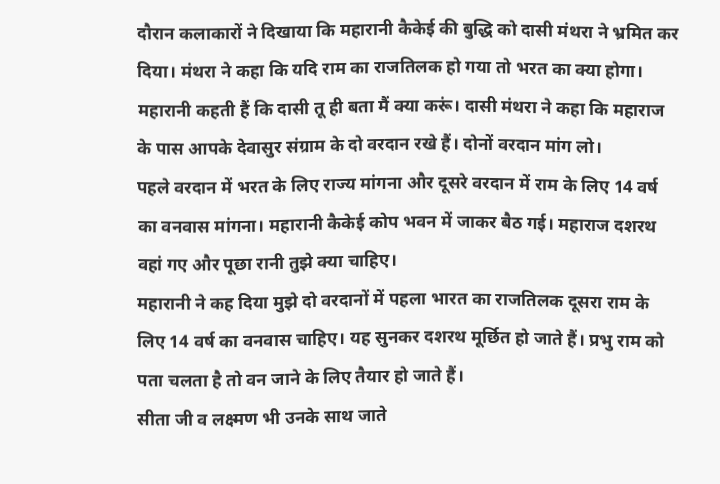दौरान कलाकारों ने दिखाया कि महारानी कैकेई की बुद्धि को दासी मंथरा ने भ्रमित कर दिया। मंथरा ने कहा कि यदि राम का राजतिलक हो गया तो भरत का क्या होगा।
महारानी कहती हैं कि दासी तू ही बता मैं क्या करूं। दासी मंथरा ने कहा कि महाराज के पास आपके देवासुर संग्राम के दो वरदान रखे हैं। दोनों वरदान मांग लो।
पहले वरदान में भरत के लिए राज्य मांगना और दूसरे वरदान में राम के लिए 14 वर्ष का वनवास मांगना। महारानी कैकेई कोप भवन में जाकर बैठ गई। महाराज दशरथ वहां गए और पूछा रानी तुझे क्या चाहिए।
महारानी ने कह दिया मुझे दो वरदानों में पहला भारत का राजतिलक दूसरा राम के लिए 14 वर्ष का वनवास चाहिए। यह सुनकर दशरथ मूर्छित हो जाते हैं। प्रभु राम को पता चलता है तो वन जाने के लिए तैयार हो जाते हैं।
सीता जी व लक्ष्मण भी उनके साथ जाते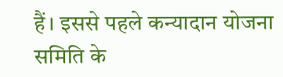हैं। इससे पहले कन्यादान योजना समिति के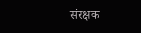संरक्षक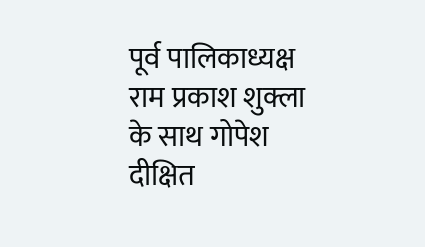पूर्व पालिकाध्यक्ष राम प्रकाश शुक्ला के साथ गोपेश दीक्षित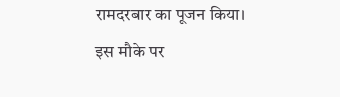रामदरबार का पूजन किया।
इस मौके पर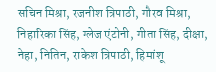सचिन मिश्रा, रजनीश त्रिपाठी, गौरव मिश्रा, निहारिका सिंह, ग्लेज एंटोनी, गीता सिंह, दीक्षा, नेहा, नितिन, राकेश त्रिपाठी, हिमांशू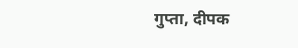गुप्ता, दीपक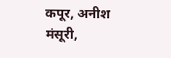कपूर, अनीश मंसूरी,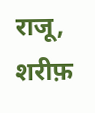राजू, शरीफ़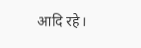आदि रहे।